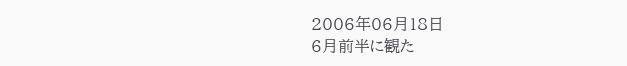2006年06月18日
6月前半に観た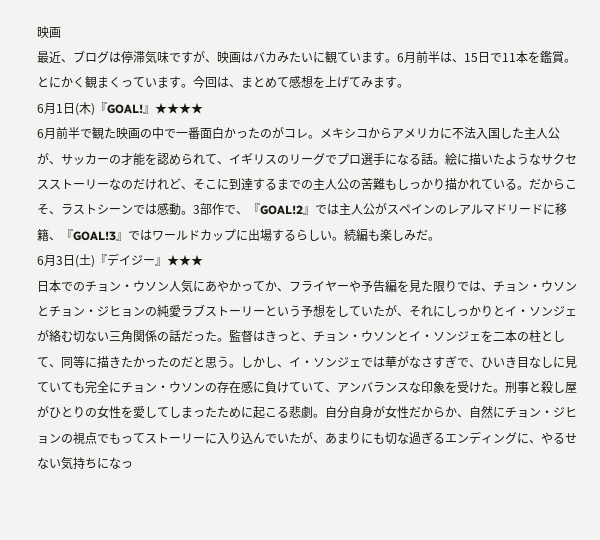映画
最近、ブログは停滞気味ですが、映画はバカみたいに観ています。6月前半は、15日で11本を鑑賞。とにかく観まくっています。今回は、まとめて感想を上げてみます。
6月1日(木)『GOAL!』★★★★
6月前半で観た映画の中で一番面白かったのがコレ。メキシコからアメリカに不法入国した主人公が、サッカーの才能を認められて、イギリスのリーグでプロ選手になる話。絵に描いたようなサクセスストーリーなのだけれど、そこに到達するまでの主人公の苦難もしっかり描かれている。だからこそ、ラストシーンでは感動。3部作で、『GOAL!2』では主人公がスペインのレアルマドリードに移籍、『GOAL!3』ではワールドカップに出場するらしい。続編も楽しみだ。
6月3日(土)『デイジー』★★★
日本でのチョン・ウソン人気にあやかってか、フライヤーや予告編を見た限りでは、チョン・ウソンとチョン・ジヒョンの純愛ラブストーリーという予想をしていたが、それにしっかりとイ・ソンジェが絡む切ない三角関係の話だった。監督はきっと、チョン・ウソンとイ・ソンジェを二本の柱として、同等に描きたかったのだと思う。しかし、イ・ソンジェでは華がなさすぎで、ひいき目なしに見ていても完全にチョン・ウソンの存在感に負けていて、アンバランスな印象を受けた。刑事と殺し屋がひとりの女性を愛してしまったために起こる悲劇。自分自身が女性だからか、自然にチョン・ジヒョンの視点でもってストーリーに入り込んでいたが、あまりにも切な過ぎるエンディングに、やるせない気持ちになっ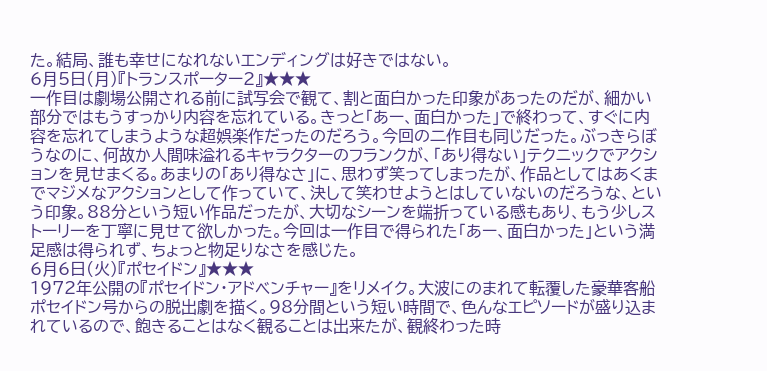た。結局、誰も幸せになれないエンディングは好きではない。
6月5日(月)『トランスポーター2』★★★
一作目は劇場公開される前に試写会で観て、割と面白かった印象があったのだが、細かい部分ではもうすっかり内容を忘れている。きっと「あー、面白かった」で終わって、すぐに内容を忘れてしまうような超娯楽作だったのだろう。今回の二作目も同じだった。ぶっきらぼうなのに、何故か人間味溢れるキャラクターのフランクが、「あり得ない」テクニックでアクションを見せまくる。あまりの「あり得なさ」に、思わず笑ってしまったが、作品としてはあくまでマジメなアクションとして作っていて、決して笑わせようとはしていないのだろうな、という印象。88分という短い作品だったが、大切なシーンを端折っている感もあり、もう少しストーリーを丁寧に見せて欲しかった。今回は一作目で得られた「あー、面白かった」という満足感は得られず、ちょっと物足りなさを感じた。
6月6日(火)『ポセイドン』★★★
1972年公開の『ポセイドン・アドベンチャー』をリメイク。大波にのまれて転覆した豪華客船ポセイドン号からの脱出劇を描く。98分間という短い時間で、色んなエピソードが盛り込まれているので、飽きることはなく観ることは出来たが、観終わった時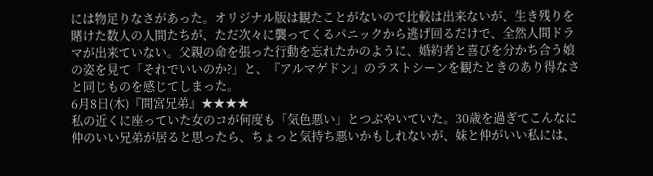には物足りなさがあった。オリジナル版は観たことがないので比較は出来ないが、生き残りを賭けた数人の人間たちが、ただ次々に襲ってくるパニックから逃げ回るだけで、全然人間ドラマが出来ていない。父親の命を張った行動を忘れたかのように、婚約者と喜びを分かち合う娘の姿を見て「それでいいのか?」と、『アルマゲドン』のラストシーンを観たときのあり得なさと同じものを感じてしまった。
6月8日(木)『間宮兄弟』★★★★
私の近くに座っていた女のコが何度も「気色悪い」とつぶやいていた。30歳を過ぎてこんなに仲のいい兄弟が居ると思ったら、ちょっと気持ち悪いかもしれないが、妹と仲がいい私には、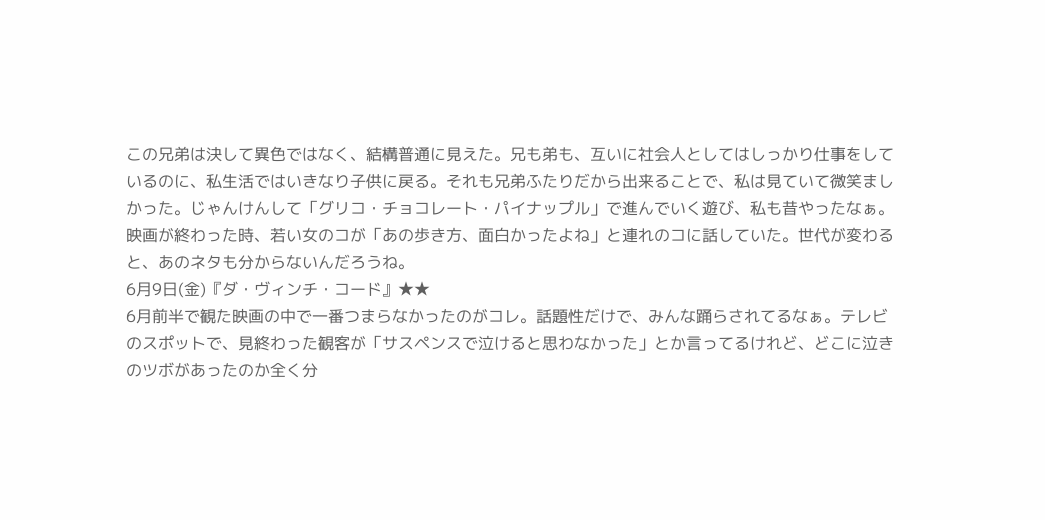この兄弟は決して異色ではなく、結構普通に見えた。兄も弟も、互いに社会人としてはしっかり仕事をしているのに、私生活ではいきなり子供に戻る。それも兄弟ふたりだから出来ることで、私は見ていて微笑ましかった。じゃんけんして「グリコ・チョコレート・パイナップル」で進んでいく遊び、私も昔やったなぁ。映画が終わった時、若い女のコが「あの歩き方、面白かったよね」と連れのコに話していた。世代が変わると、あのネタも分からないんだろうね。
6月9日(金)『ダ・ヴィンチ・コード』★★
6月前半で観た映画の中で一番つまらなかったのがコレ。話題性だけで、みんな踊らされてるなぁ。テレビのスポットで、見終わった観客が「サスペンスで泣けると思わなかった」とか言ってるけれど、どこに泣きのツボがあったのか全く分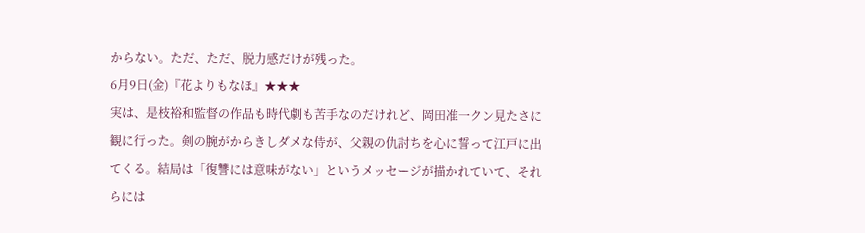からない。ただ、ただ、脱力感だけが残った。
6月9日(金)『花よりもなほ』★★★
実は、是枝裕和監督の作品も時代劇も苦手なのだけれど、岡田准一クン見たさに観に行った。剣の腕がからきしダメな侍が、父親の仇討ちを心に誓って江戸に出てくる。結局は「復讐には意味がない」というメッセージが描かれていて、それらには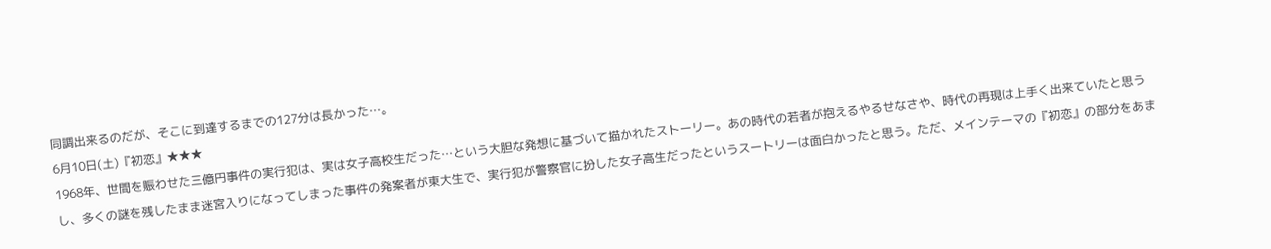同調出来るのだが、そこに到達するまでの127分は長かった…。
6月10日(土)『初恋』★★★
1968年、世間を賑わせた三億円事件の実行犯は、実は女子高校生だった…という大胆な発想に基づいて描かれたストーリー。あの時代の若者が抱えるやるせなさや、時代の再現は上手く出来ていたと思うし、多くの謎を残したまま迷宮入りになってしまった事件の発案者が東大生で、実行犯が警察官に扮した女子高生だったというスートリーは面白かったと思う。ただ、メインテーマの『初恋』の部分をあま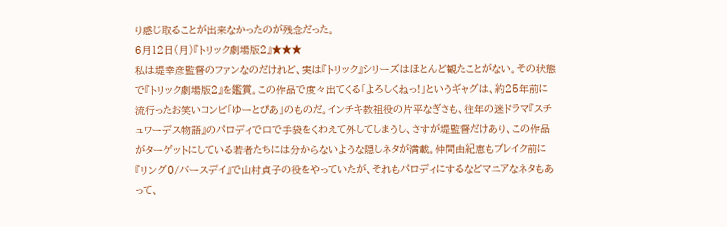り感じ取ることが出来なかったのが残念だった。
6月12日(月)『トリック劇場版2』★★★
私は堤幸彦監督のファンなのだけれど、実は『トリック』シリーズはほとんど観たことがない。その状態で『トリック劇場版2』を鑑賞。この作品で度々出てくる「よろしくねっ!」というギャグは、約25年前に流行ったお笑いコンビ「ゆーとぴあ」のものだ。インチキ教祖役の片平なぎさも、往年の迷ドラマ『スチュワーデス物語』のパロディで口で手袋をくわえて外してしまうし、さすが堤監督だけあり、この作品がターゲットにしている若者たちには分からないような隠しネタが満載。仲間由紀恵もブレイク前に『リング0/バースデイ』で山村貞子の役をやっていたが、それもパロディにするなどマニアなネタもあって、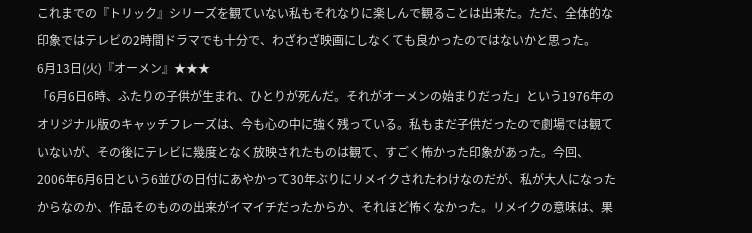これまでの『トリック』シリーズを観ていない私もそれなりに楽しんで観ることは出来た。ただ、全体的な印象ではテレビの2時間ドラマでも十分で、わざわざ映画にしなくても良かったのではないかと思った。
6月13日(火)『オーメン』★★★
「6月6日6時、ふたりの子供が生まれ、ひとりが死んだ。それがオーメンの始まりだった」という1976年のオリジナル版のキャッチフレーズは、今も心の中に強く残っている。私もまだ子供だったので劇場では観ていないが、その後にテレビに幾度となく放映されたものは観て、すごく怖かった印象があった。今回、2006年6月6日という6並びの日付にあやかって30年ぶりにリメイクされたわけなのだが、私が大人になったからなのか、作品そのものの出来がイマイチだったからか、それほど怖くなかった。リメイクの意味は、果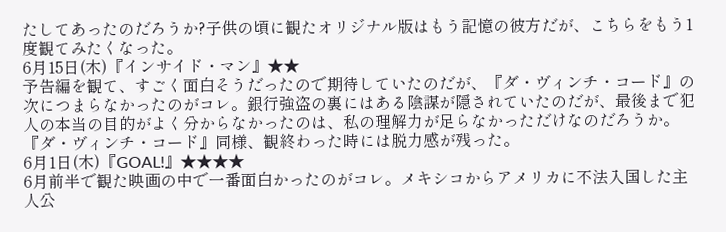たしてあったのだろうか?子供の頃に観たオリジナル版はもう記憶の彼方だが、こちらをもう1度観てみたくなった。
6月15日(木)『インサイド・マン』★★
予告編を観て、すごく面白そうだったので期待していたのだが、『ダ・ヴィンチ・コード』の次につまらなかったのがコレ。銀行強盗の裏にはある陰謀が隠されていたのだが、最後まで犯人の本当の目的がよく分からなかったのは、私の理解力が足らなかっただけなのだろうか。『ダ・ヴィンチ・コード』同様、観終わった時には脱力感が残った。
6月1日(木)『GOAL!』★★★★
6月前半で観た映画の中で一番面白かったのがコレ。メキシコからアメリカに不法入国した主人公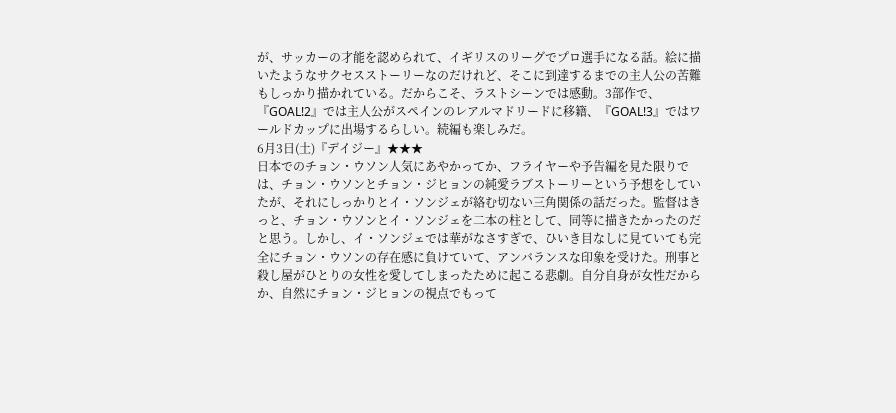が、サッカーの才能を認められて、イギリスのリーグでプロ選手になる話。絵に描いたようなサクセスストーリーなのだけれど、そこに到達するまでの主人公の苦難もしっかり描かれている。だからこそ、ラストシーンでは感動。3部作で、『GOAL!2』では主人公がスペインのレアルマドリードに移籍、『GOAL!3』ではワールドカップに出場するらしい。続編も楽しみだ。
6月3日(土)『デイジー』★★★
日本でのチョン・ウソン人気にあやかってか、フライヤーや予告編を見た限りでは、チョン・ウソンとチョン・ジヒョンの純愛ラブストーリーという予想をしていたが、それにしっかりとイ・ソンジェが絡む切ない三角関係の話だった。監督はきっと、チョン・ウソンとイ・ソンジェを二本の柱として、同等に描きたかったのだと思う。しかし、イ・ソンジェでは華がなさすぎで、ひいき目なしに見ていても完全にチョン・ウソンの存在感に負けていて、アンバランスな印象を受けた。刑事と殺し屋がひとりの女性を愛してしまったために起こる悲劇。自分自身が女性だからか、自然にチョン・ジヒョンの視点でもって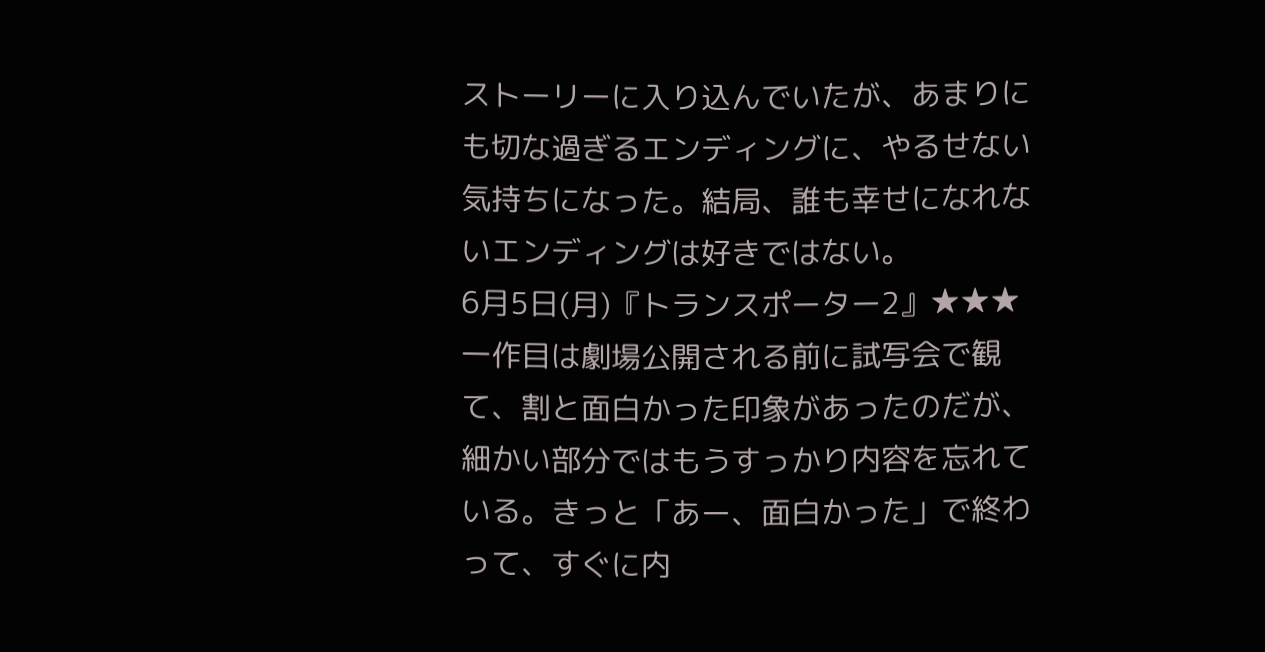ストーリーに入り込んでいたが、あまりにも切な過ぎるエンディングに、やるせない気持ちになった。結局、誰も幸せになれないエンディングは好きではない。
6月5日(月)『トランスポーター2』★★★
一作目は劇場公開される前に試写会で観て、割と面白かった印象があったのだが、細かい部分ではもうすっかり内容を忘れている。きっと「あー、面白かった」で終わって、すぐに内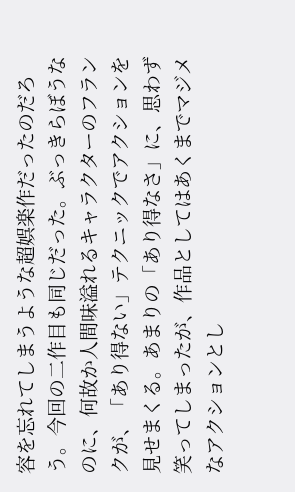容を忘れてしまうような超娯楽作だったのだろう。今回の二作目も同じだった。ぶっきらぼうなのに、何故か人間味溢れるキャラクターのフランクが、「あり得ない」テクニックでアクションを見せまくる。あまりの「あり得なさ」に、思わず笑ってしまったが、作品としてはあくまでマジメなアクションとし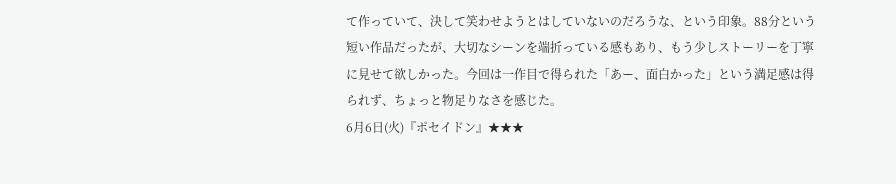て作っていて、決して笑わせようとはしていないのだろうな、という印象。88分という短い作品だったが、大切なシーンを端折っている感もあり、もう少しストーリーを丁寧に見せて欲しかった。今回は一作目で得られた「あー、面白かった」という満足感は得られず、ちょっと物足りなさを感じた。
6月6日(火)『ポセイドン』★★★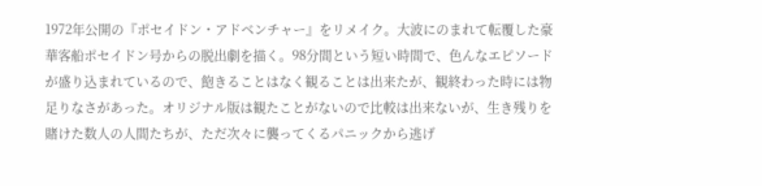1972年公開の『ポセイドン・アドベンチャー』をリメイク。大波にのまれて転覆した豪華客船ポセイドン号からの脱出劇を描く。98分間という短い時間で、色んなエピソードが盛り込まれているので、飽きることはなく観ることは出来たが、観終わった時には物足りなさがあった。オリジナル版は観たことがないので比較は出来ないが、生き残りを賭けた数人の人間たちが、ただ次々に襲ってくるパニックから逃げ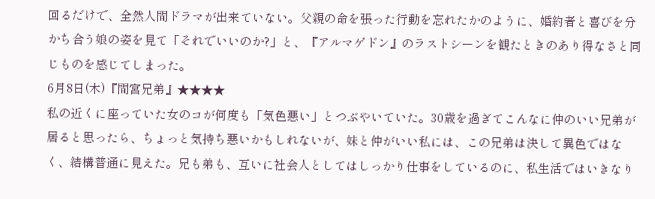回るだけで、全然人間ドラマが出来ていない。父親の命を張った行動を忘れたかのように、婚約者と喜びを分かち合う娘の姿を見て「それでいいのか?」と、『アルマゲドン』のラストシーンを観たときのあり得なさと同じものを感じてしまった。
6月8日(木)『間宮兄弟』★★★★
私の近くに座っていた女のコが何度も「気色悪い」とつぶやいていた。30歳を過ぎてこんなに仲のいい兄弟が居ると思ったら、ちょっと気持ち悪いかもしれないが、妹と仲がいい私には、この兄弟は決して異色ではなく、結構普通に見えた。兄も弟も、互いに社会人としてはしっかり仕事をしているのに、私生活ではいきなり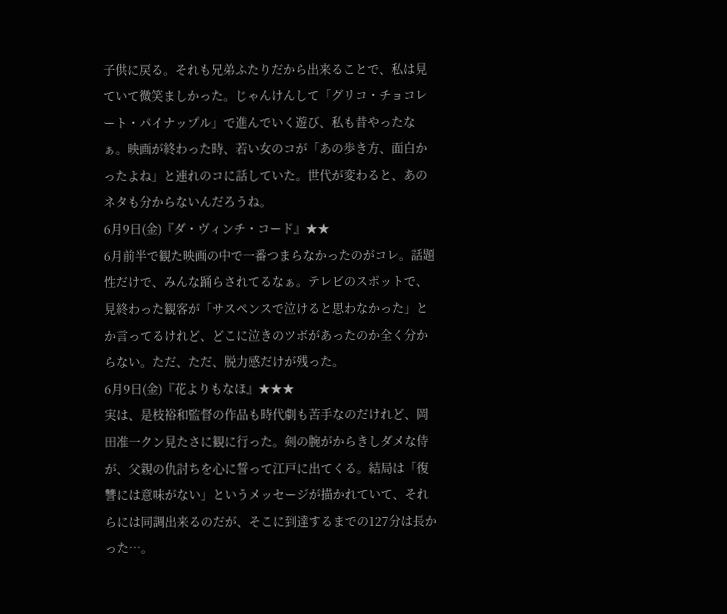子供に戻る。それも兄弟ふたりだから出来ることで、私は見ていて微笑ましかった。じゃんけんして「グリコ・チョコレート・パイナップル」で進んでいく遊び、私も昔やったなぁ。映画が終わった時、若い女のコが「あの歩き方、面白かったよね」と連れのコに話していた。世代が変わると、あのネタも分からないんだろうね。
6月9日(金)『ダ・ヴィンチ・コード』★★
6月前半で観た映画の中で一番つまらなかったのがコレ。話題性だけで、みんな踊らされてるなぁ。テレビのスポットで、見終わった観客が「サスペンスで泣けると思わなかった」とか言ってるけれど、どこに泣きのツボがあったのか全く分からない。ただ、ただ、脱力感だけが残った。
6月9日(金)『花よりもなほ』★★★
実は、是枝裕和監督の作品も時代劇も苦手なのだけれど、岡田准一クン見たさに観に行った。剣の腕がからきしダメな侍が、父親の仇討ちを心に誓って江戸に出てくる。結局は「復讐には意味がない」というメッセージが描かれていて、それらには同調出来るのだが、そこに到達するまでの127分は長かった…。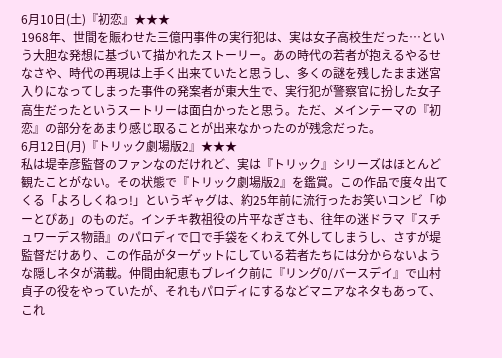6月10日(土)『初恋』★★★
1968年、世間を賑わせた三億円事件の実行犯は、実は女子高校生だった…という大胆な発想に基づいて描かれたストーリー。あの時代の若者が抱えるやるせなさや、時代の再現は上手く出来ていたと思うし、多くの謎を残したまま迷宮入りになってしまった事件の発案者が東大生で、実行犯が警察官に扮した女子高生だったというスートリーは面白かったと思う。ただ、メインテーマの『初恋』の部分をあまり感じ取ることが出来なかったのが残念だった。
6月12日(月)『トリック劇場版2』★★★
私は堤幸彦監督のファンなのだけれど、実は『トリック』シリーズはほとんど観たことがない。その状態で『トリック劇場版2』を鑑賞。この作品で度々出てくる「よろしくねっ!」というギャグは、約25年前に流行ったお笑いコンビ「ゆーとぴあ」のものだ。インチキ教祖役の片平なぎさも、往年の迷ドラマ『スチュワーデス物語』のパロディで口で手袋をくわえて外してしまうし、さすが堤監督だけあり、この作品がターゲットにしている若者たちには分からないような隠しネタが満載。仲間由紀恵もブレイク前に『リング0/バースデイ』で山村貞子の役をやっていたが、それもパロディにするなどマニアなネタもあって、これ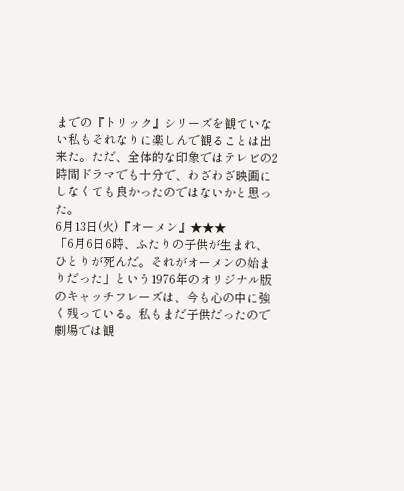までの『トリック』シリーズを観ていない私もそれなりに楽しんで観ることは出来た。ただ、全体的な印象ではテレビの2時間ドラマでも十分で、わざわざ映画にしなくても良かったのではないかと思った。
6月13日(火)『オーメン』★★★
「6月6日6時、ふたりの子供が生まれ、ひとりが死んだ。それがオーメンの始まりだった」という1976年のオリジナル版のキャッチフレーズは、今も心の中に強く残っている。私もまだ子供だったので劇場では観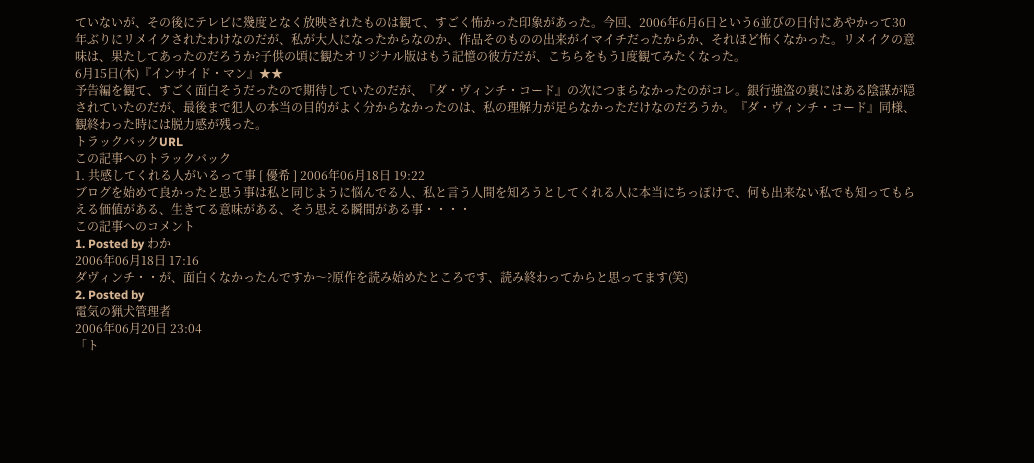ていないが、その後にテレビに幾度となく放映されたものは観て、すごく怖かった印象があった。今回、2006年6月6日という6並びの日付にあやかって30年ぶりにリメイクされたわけなのだが、私が大人になったからなのか、作品そのものの出来がイマイチだったからか、それほど怖くなかった。リメイクの意味は、果たしてあったのだろうか?子供の頃に観たオリジナル版はもう記憶の彼方だが、こちらをもう1度観てみたくなった。
6月15日(木)『インサイド・マン』★★
予告編を観て、すごく面白そうだったので期待していたのだが、『ダ・ヴィンチ・コード』の次につまらなかったのがコレ。銀行強盗の裏にはある陰謀が隠されていたのだが、最後まで犯人の本当の目的がよく分からなかったのは、私の理解力が足らなかっただけなのだろうか。『ダ・ヴィンチ・コード』同様、観終わった時には脱力感が残った。
トラックバックURL
この記事へのトラックバック
1. 共感してくれる人がいるって事 [ 優希 ] 2006年06月18日 19:22
ブログを始めて良かったと思う事は私と同じように悩んでる人、私と言う人間を知ろうとしてくれる人に本当にちっぽけで、何も出来ない私でも知ってもらえる価値がある、生きてる意味がある、そう思える瞬間がある事・・・・
この記事へのコメント
1. Posted by わか
2006年06月18日 17:16
ダヴィンチ・・が、面白くなかったんですか〜?原作を読み始めたところです、読み終わってからと思ってます(笑)
2. Posted by
電気の猟犬管理者
2006年06月20日 23:04
「ト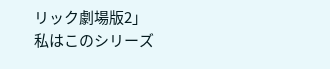リック劇場版2」
私はこのシリーズ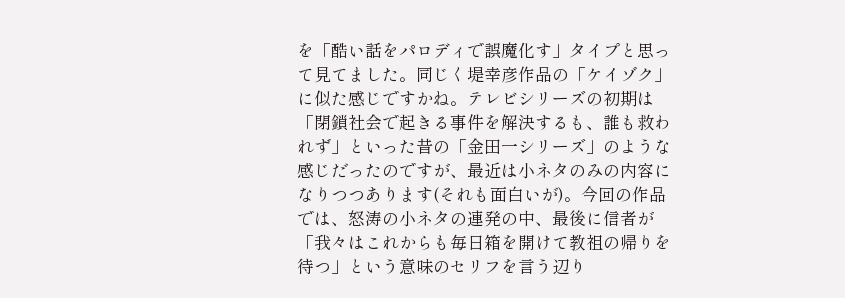を「酷い話をパロディで誤魔化す」タイプと思って見てました。同じく堤幸彦作品の「ケイゾク」に似た感じですかね。テレビシリーズの初期は「閉鎖社会で起きる事件を解決するも、誰も救われず」といった昔の「金田一シリーズ」のような感じだったのですが、最近は小ネタのみの内容になりつつあります(それも面白いが)。今回の作品では、怒涛の小ネタの連発の中、最後に信者が「我々はこれからも毎日箱を開けて教祖の帰りを待つ」という意味のセリフを言う辺り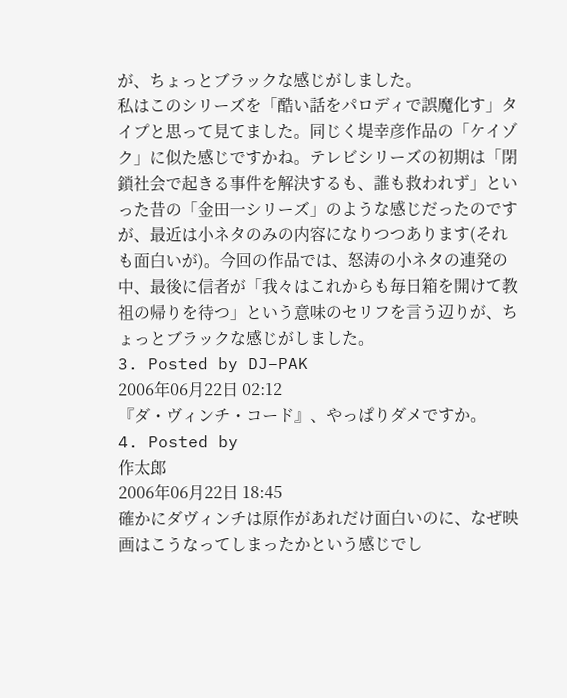が、ちょっとブラックな感じがしました。
私はこのシリーズを「酷い話をパロディで誤魔化す」タイプと思って見てました。同じく堤幸彦作品の「ケイゾク」に似た感じですかね。テレビシリーズの初期は「閉鎖社会で起きる事件を解決するも、誰も救われず」といった昔の「金田一シリーズ」のような感じだったのですが、最近は小ネタのみの内容になりつつあります(それも面白いが)。今回の作品では、怒涛の小ネタの連発の中、最後に信者が「我々はこれからも毎日箱を開けて教祖の帰りを待つ」という意味のセリフを言う辺りが、ちょっとブラックな感じがしました。
3. Posted by DJ−PAK
2006年06月22日 02:12
『ダ・ヴィンチ・コード』、やっぱりダメですか。
4. Posted by
作太郎
2006年06月22日 18:45
確かにダヴィンチは原作があれだけ面白いのに、なぜ映画はこうなってしまったかという感じでし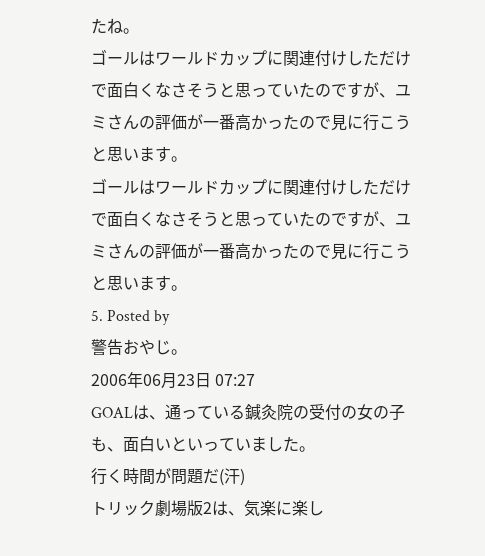たね。
ゴールはワールドカップに関連付けしただけで面白くなさそうと思っていたのですが、ユミさんの評価が一番高かったので見に行こうと思います。
ゴールはワールドカップに関連付けしただけで面白くなさそうと思っていたのですが、ユミさんの評価が一番高かったので見に行こうと思います。
5. Posted by
警告おやじ。
2006年06月23日 07:27
GOALは、通っている鍼灸院の受付の女の子も、面白いといっていました。
行く時間が問題だ(汗)
トリック劇場版2は、気楽に楽し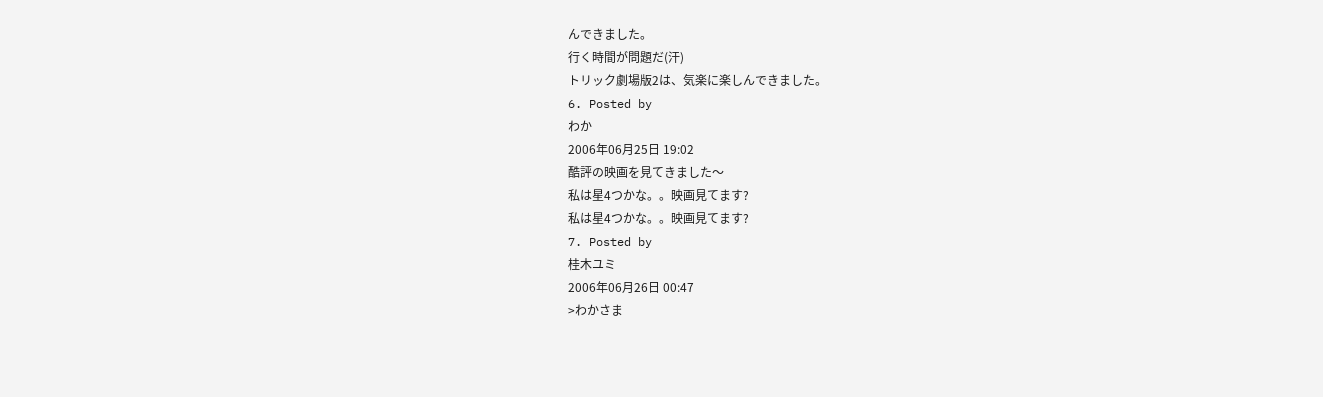んできました。
行く時間が問題だ(汗)
トリック劇場版2は、気楽に楽しんできました。
6. Posted by
わか
2006年06月25日 19:02
酷評の映画を見てきました〜
私は星4つかな。。映画見てます?
私は星4つかな。。映画見てます?
7. Posted by
桂木ユミ
2006年06月26日 00:47
>わかさま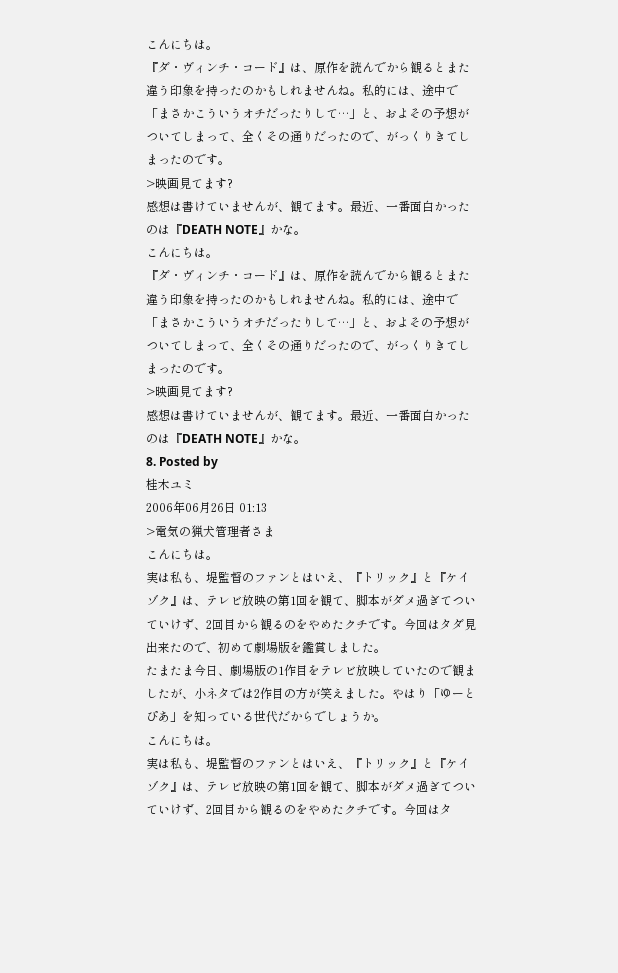こんにちは。
『ダ・ヴィンチ・コード』は、原作を読んでから観るとまた違う印象を持ったのかもしれませんね。私的には、途中で「まさかこういうオチだったりして…」と、およその予想がついてしまって、全くその通りだったので、がっくりきてしまったのです。
>映画見てます?
感想は書けていませんが、観てます。最近、一番面白かったのは『DEATH NOTE』かな。
こんにちは。
『ダ・ヴィンチ・コード』は、原作を読んでから観るとまた違う印象を持ったのかもしれませんね。私的には、途中で「まさかこういうオチだったりして…」と、およその予想がついてしまって、全くその通りだったので、がっくりきてしまったのです。
>映画見てます?
感想は書けていませんが、観てます。最近、一番面白かったのは『DEATH NOTE』かな。
8. Posted by
桂木ユミ
2006年06月26日 01:13
>電気の猟犬管理者さま
こんにちは。
実は私も、堤監督のファンとはいえ、『トリック』と『ケイゾク』は、テレビ放映の第1回を観て、脚本がダメ過ぎてついていけず、2回目から観るのをやめたクチです。今回はタダ見出来たので、初めて劇場版を鑑賞しました。
たまたま今日、劇場版の1作目をテレビ放映していたので観ましたが、小ネタでは2作目の方が笑えました。やはり「ゆーとぴあ」を知っている世代だからでしょうか。
こんにちは。
実は私も、堤監督のファンとはいえ、『トリック』と『ケイゾク』は、テレビ放映の第1回を観て、脚本がダメ過ぎてついていけず、2回目から観るのをやめたクチです。今回はタ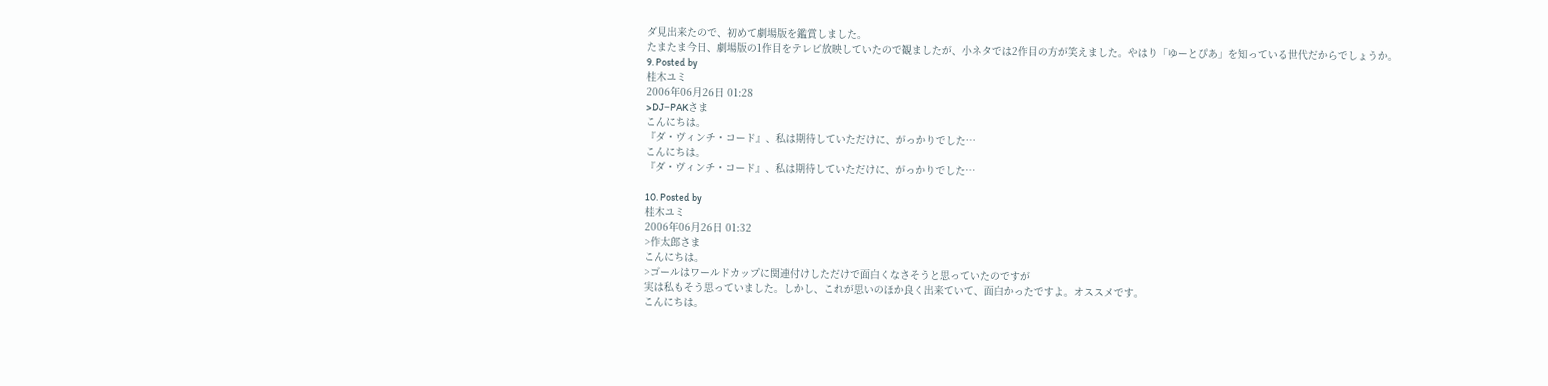ダ見出来たので、初めて劇場版を鑑賞しました。
たまたま今日、劇場版の1作目をテレビ放映していたので観ましたが、小ネタでは2作目の方が笑えました。やはり「ゆーとぴあ」を知っている世代だからでしょうか。
9. Posted by
桂木ユミ
2006年06月26日 01:28
>DJ−PAKさま
こんにちは。
『ダ・ヴィンチ・コード』、私は期待していただけに、がっかりでした…
こんにちは。
『ダ・ヴィンチ・コード』、私は期待していただけに、がっかりでした…

10. Posted by
桂木ユミ
2006年06月26日 01:32
>作太郎さま
こんにちは。
>ゴールはワールドカップに関連付けしただけで面白くなさそうと思っていたのですが
実は私もそう思っていました。しかし、これが思いのほか良く出来ていて、面白かったですよ。オススメです。
こんにちは。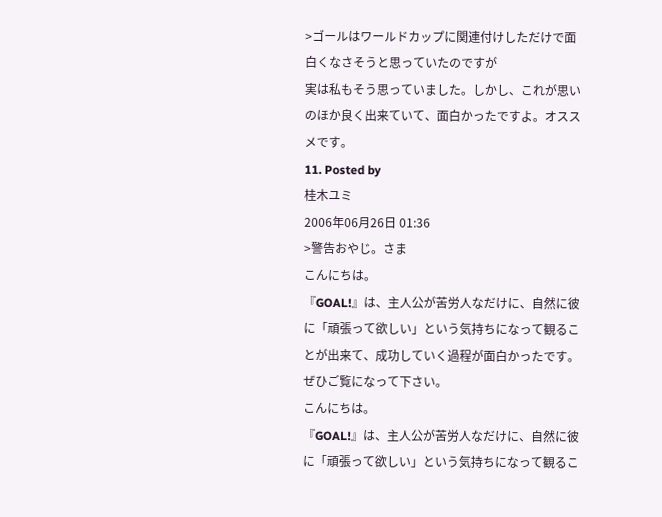>ゴールはワールドカップに関連付けしただけで面白くなさそうと思っていたのですが
実は私もそう思っていました。しかし、これが思いのほか良く出来ていて、面白かったですよ。オススメです。
11. Posted by
桂木ユミ
2006年06月26日 01:36
>警告おやじ。さま
こんにちは。
『GOAL!』は、主人公が苦労人なだけに、自然に彼に「頑張って欲しい」という気持ちになって観ることが出来て、成功していく過程が面白かったです。ぜひご覧になって下さい。
こんにちは。
『GOAL!』は、主人公が苦労人なだけに、自然に彼に「頑張って欲しい」という気持ちになって観るこ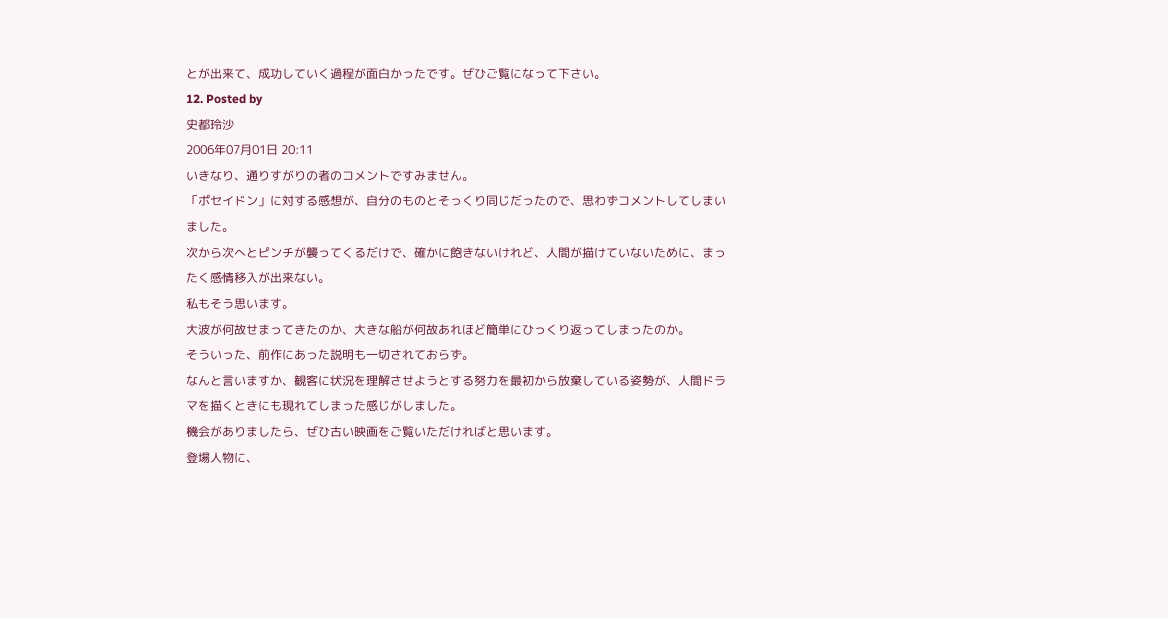とが出来て、成功していく過程が面白かったです。ぜひご覧になって下さい。
12. Posted by
史都玲沙
2006年07月01日 20:11
いきなり、通りすがりの者のコメントですみません。
「ポセイドン」に対する感想が、自分のものとそっくり同じだったので、思わずコメントしてしまいました。
次から次へとピンチが襲ってくるだけで、確かに飽きないけれど、人間が描けていないために、まったく感情移入が出来ない。
私もそう思います。
大波が何故せまってきたのか、大きな船が何故あれほど簡単にひっくり返ってしまったのか。
そういった、前作にあった説明も一切されておらず。
なんと言いますか、観客に状況を理解させようとする努力を最初から放棄している姿勢が、人間ドラマを描くときにも現れてしまった感じがしました。
機会がありましたら、ぜひ古い映画をご覧いただければと思います。
登場人物に、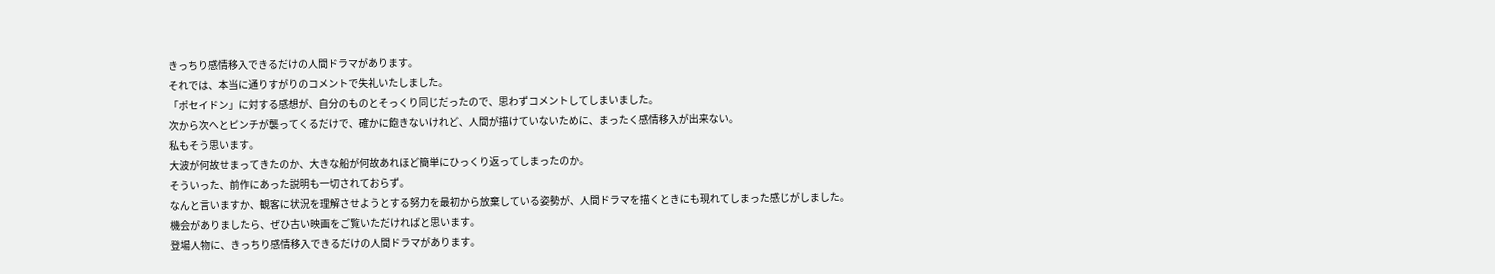きっちり感情移入できるだけの人間ドラマがあります。
それでは、本当に通りすがりのコメントで失礼いたしました。
「ポセイドン」に対する感想が、自分のものとそっくり同じだったので、思わずコメントしてしまいました。
次から次へとピンチが襲ってくるだけで、確かに飽きないけれど、人間が描けていないために、まったく感情移入が出来ない。
私もそう思います。
大波が何故せまってきたのか、大きな船が何故あれほど簡単にひっくり返ってしまったのか。
そういった、前作にあった説明も一切されておらず。
なんと言いますか、観客に状況を理解させようとする努力を最初から放棄している姿勢が、人間ドラマを描くときにも現れてしまった感じがしました。
機会がありましたら、ぜひ古い映画をご覧いただければと思います。
登場人物に、きっちり感情移入できるだけの人間ドラマがあります。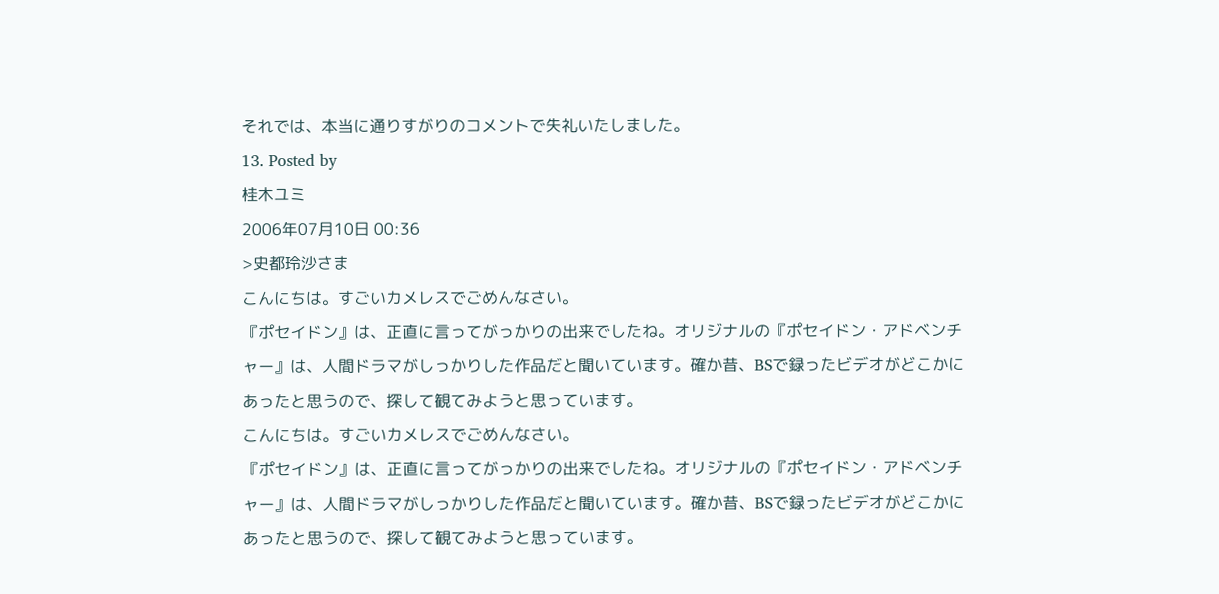それでは、本当に通りすがりのコメントで失礼いたしました。
13. Posted by
桂木ユミ
2006年07月10日 00:36
>史都玲沙さま
こんにちは。すごいカメレスでごめんなさい。
『ポセイドン』は、正直に言ってがっかりの出来でしたね。オリジナルの『ポセイドン・アドベンチャー』は、人間ドラマがしっかりした作品だと聞いています。確か昔、BSで録ったビデオがどこかにあったと思うので、探して観てみようと思っています。
こんにちは。すごいカメレスでごめんなさい。
『ポセイドン』は、正直に言ってがっかりの出来でしたね。オリジナルの『ポセイドン・アドベンチャー』は、人間ドラマがしっかりした作品だと聞いています。確か昔、BSで録ったビデオがどこかにあったと思うので、探して観てみようと思っています。